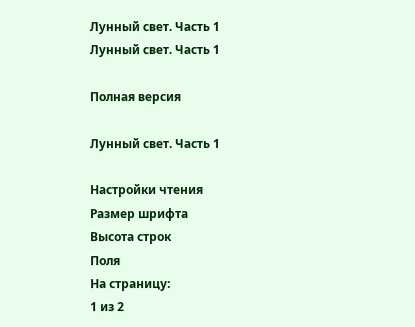Лунный свет. Часть 1
Лунный свет. Часть 1

Полная версия

Лунный свет. Часть 1

Настройки чтения
Размер шрифта
Высота строк
Поля
На страницу:
1 из 2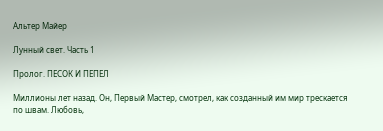Альтер Майер

Лунный свет. Часть 1

Пролог. ПЕСОК И ПЕПЕЛ

Миллионы лет назад. Он, Первый Мастер, смотрел, как созданный им мир трескается по швам. Любовь,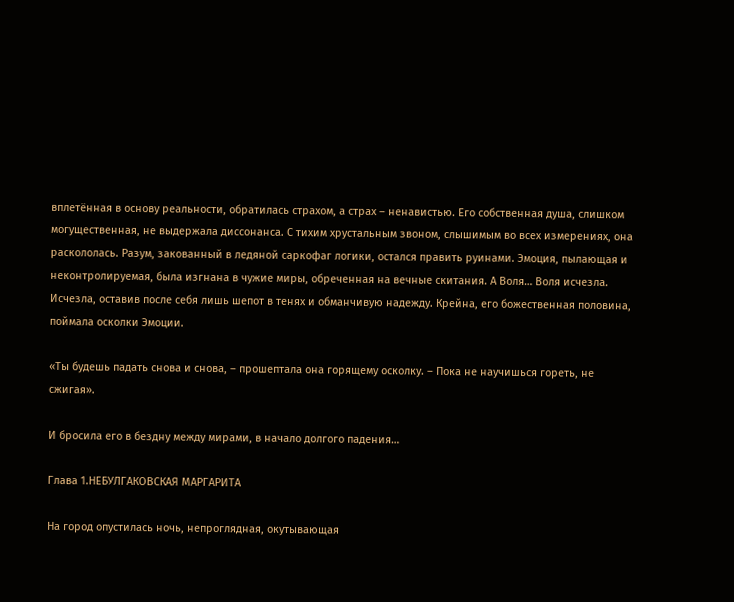вплетённая в основу реальности, обратилась страхом, а страх – ненавистью. Его собственная душа, слишком могущественная, не выдержала диссонанса. С тихим хрустальным звоном, слышимым во всех измерениях, она раскололась. Разум, закованный в ледяной саркофаг логики, остался править руинами. Эмоция, пылающая и неконтролируемая, была изгнана в чужие миры, обреченная на вечные скитания. А Воля… Воля исчезла. Исчезла, оставив после себя лишь шепот в тенях и обманчивую надежду. Крейна, его божественная половина, поймала осколки Эмоции.

«Ты будешь падать снова и снова, – прошептала она горящему осколку. – Пока не научишься гореть, не сжигая».

И бросила его в бездну между мирами, в начало долгого падения…

Глава 1.НЕБУЛГАКОВСКАЯ МАРГАРИТА

На город опустилась ночь, непроглядная, окутывающая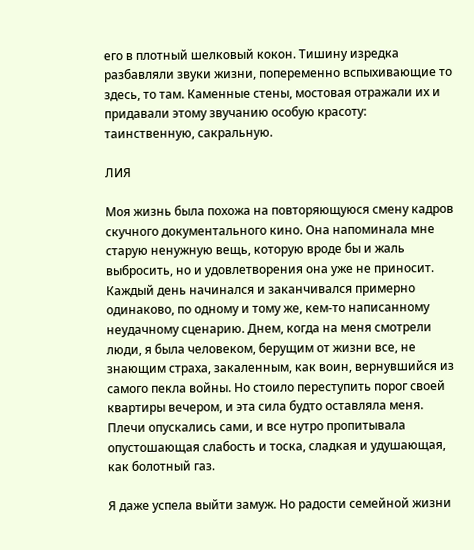его в плотный шелковый кокон. Тишину изредка разбавляли звуки жизни, попеременно вспыхивающие то здесь, то там. Каменные стены, мостовая отражали их и придавали этому звучанию особую красоту: таинственную, сакральную.

ЛИЯ

Моя жизнь была похожа на повторяющуюся смену кадров скучного документального кино. Она напоминала мне старую ненужную вещь, которую вроде бы и жаль выбросить, но и удовлетворения она уже не приносит. Каждый день начинался и заканчивался примерно одинаково, по одному и тому же, кем-то написанному неудачному сценарию. Днем, когда на меня смотрели люди, я была человеком, берущим от жизни все, не знающим страха, закаленным, как воин, вернувшийся из самого пекла войны. Но стоило переступить порог своей квартиры вечером, и эта сила будто оставляла меня. Плечи опускались сами, и все нутро пропитывала опустошающая слабость и тоска, сладкая и удушающая, как болотный газ.

Я даже успела выйти замуж. Но радости семейной жизни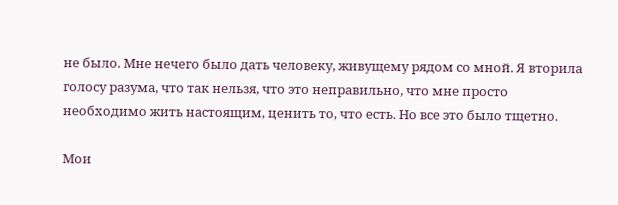не было. Мне нечего было дать человеку, живущему рядом со мной. Я вторила голосу разума, что так нельзя, что это неправильно, что мне просто необходимо жить настоящим, ценить то, что есть. Но все это было тщетно.

Мои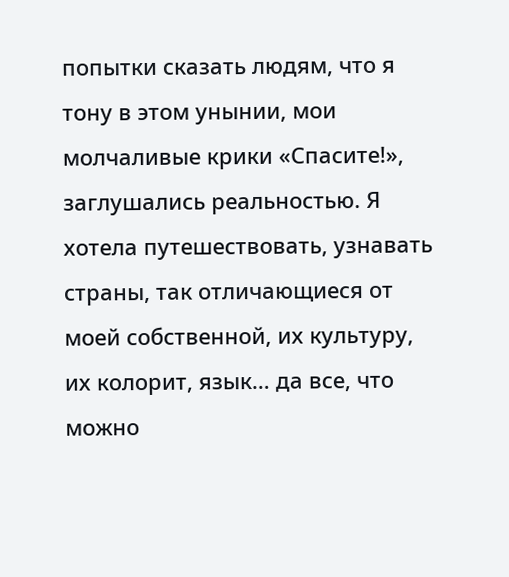попытки сказать людям, что я тону в этом унынии, мои молчаливые крики «Спасите!», заглушались реальностью. Я хотела путешествовать, узнавать страны, так отличающиеся от моей собственной, их культуру, их колорит, язык… да все, что можно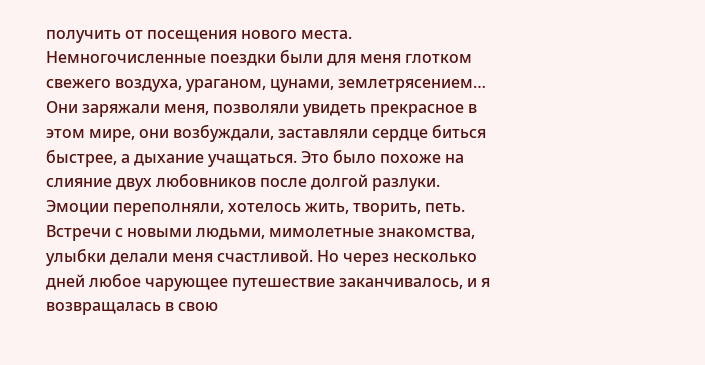получить от посещения нового места. Немногочисленные поездки были для меня глотком свежего воздуха, ураганом, цунами, землетрясением… Они заряжали меня, позволяли увидеть прекрасное в этом мире, они возбуждали, заставляли сердце биться быстрее, а дыхание учащаться. Это было похоже на слияние двух любовников после долгой разлуки. Эмоции переполняли, хотелось жить, творить, петь. Встречи с новыми людьми, мимолетные знакомства, улыбки делали меня счастливой. Но через несколько дней любое чарующее путешествие заканчивалось, и я возвращалась в свою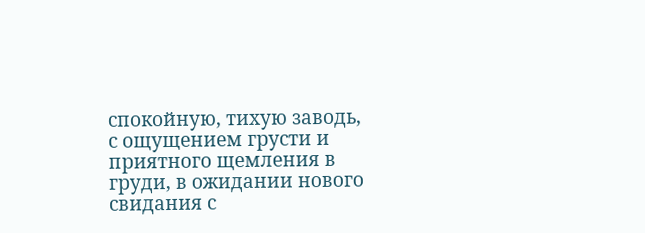спокойную, тихую заводь, с ощущением грусти и приятного щемления в груди, в ожидании нового свидания с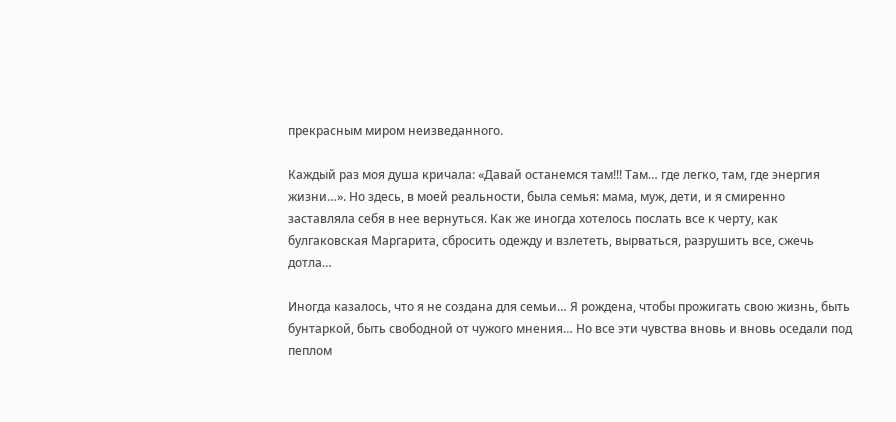прекрасным миром неизведанного.

Каждый раз моя душа кричала: «Давай останемся там!!! Там… где легко, там, где энергия жизни…». Но здесь, в моей реальности, была семья: мама, муж, дети, и я смиренно заставляла себя в нее вернуться. Как же иногда хотелось послать все к черту, как булгаковская Маргарита, сбросить одежду и взлететь, вырваться, разрушить все, сжечь дотла…

Иногда казалось, что я не создана для семьи… Я рождена, чтобы прожигать свою жизнь, быть бунтаркой, быть свободной от чужого мнения… Но все эти чувства вновь и вновь оседали под пеплом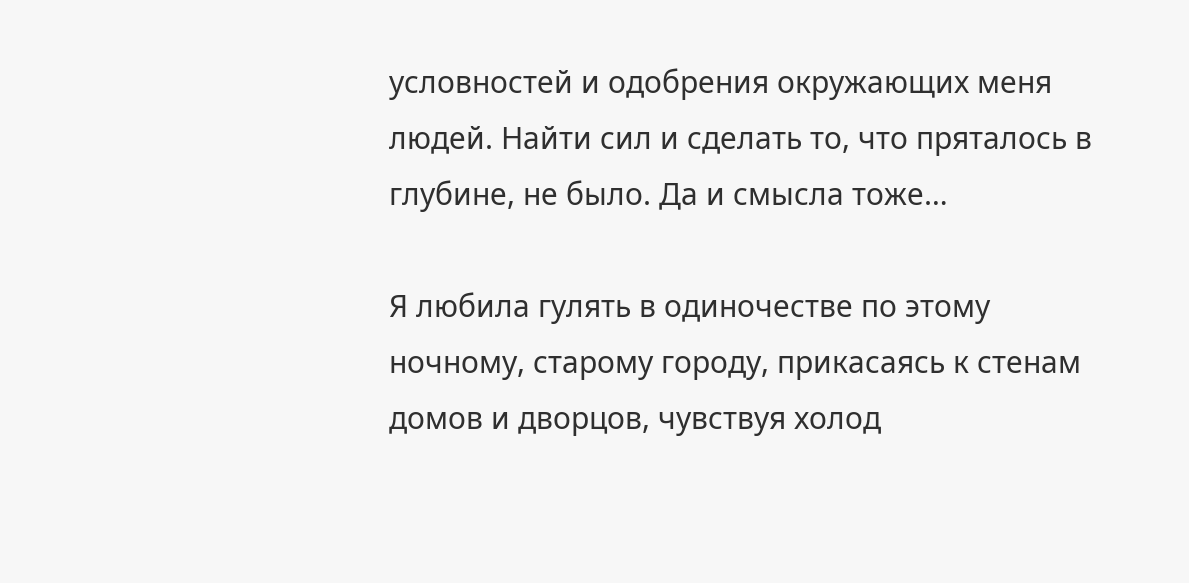условностей и одобрения окружающих меня людей. Найти сил и сделать то, что пряталось в глубине, не было. Да и смысла тоже…

Я любила гулять в одиночестве по этому ночному, старому городу, прикасаясь к стенам домов и дворцов, чувствуя холод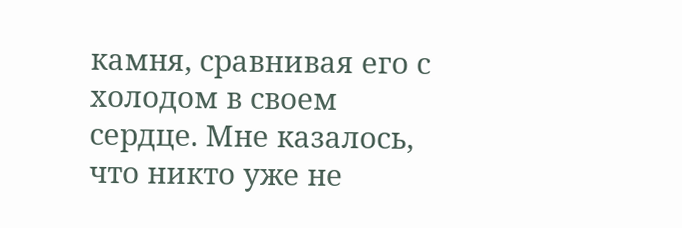камня, сравнивая его с холодом в своем сердце. Мне казалось, что никто уже не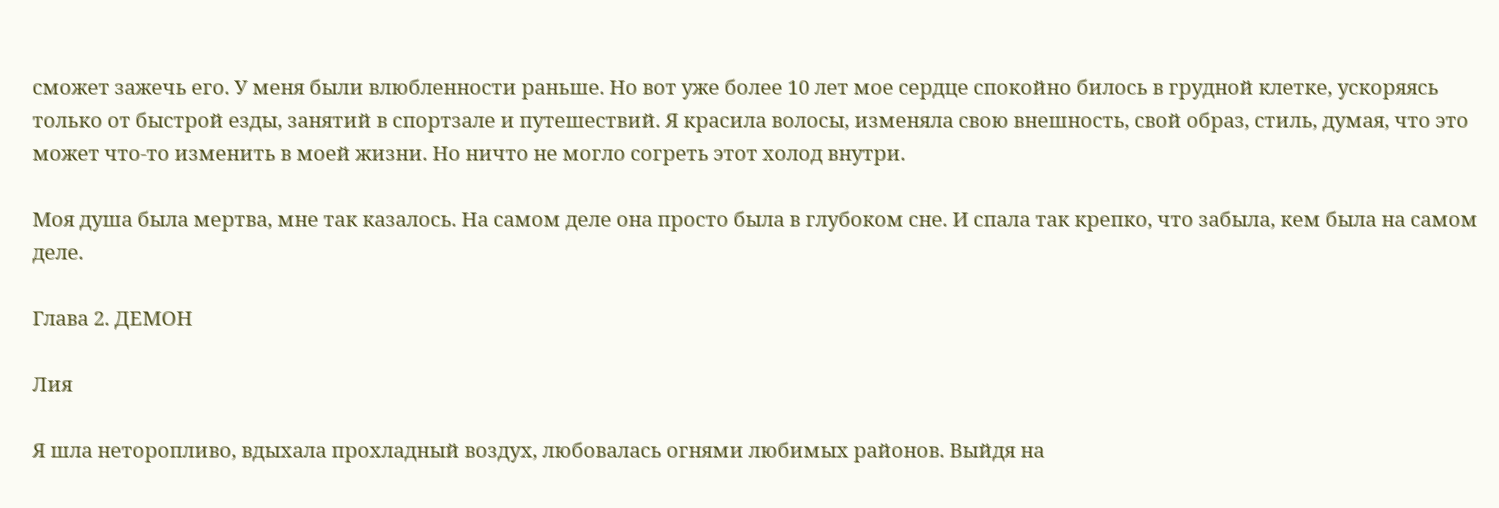сможет зажечь его. У меня были влюбленности раньше. Но вот уже более 10 лет мое сердце спокойно билось в грудной клетке, ускоряясь только от быстрой езды, занятий в спортзале и путешествий. Я красила волосы, изменяла свою внешность, свой образ, стиль, думая, что это может что-то изменить в моей жизни. Но ничто не могло согреть этот холод внутри.

Моя душа была мертва, мне так казалось. На самом деле она просто была в глубоком сне. И спала так крепко, что забыла, кем была на самом деле.

Глава 2. ДЕМОН

Лия

Я шла неторопливо, вдыхала прохладный воздух, любовалась огнями любимых районов. Выйдя на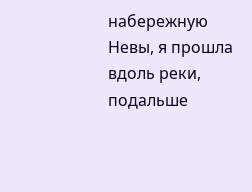набережную Невы, я прошла вдоль реки, подальше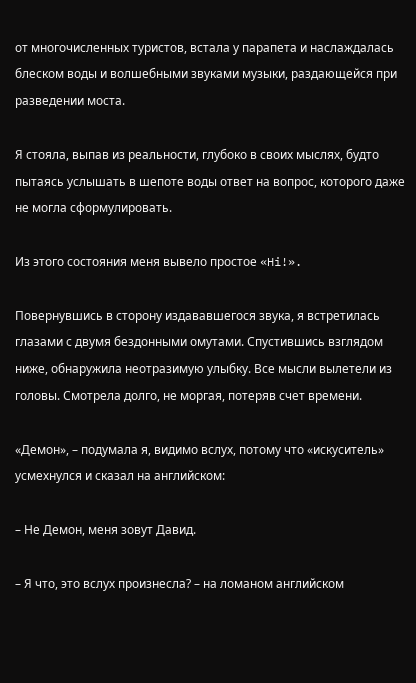от многочисленных туристов, встала у парапета и наслаждалась блеском воды и волшебными звуками музыки, раздающейся при разведении моста.

Я стояла, выпав из реальности, глубоко в своих мыслях, будто пытаясь услышать в шепоте воды ответ на вопрос, которого даже не могла сформулировать.

Из этого состояния меня вывело простое «Hi!».

Повернувшись в сторону издававшегося звука, я встретилась глазами с двумя бездонными омутами. Спустившись взглядом ниже, обнаружила неотразимую улыбку. Все мысли вылетели из головы. Смотрела долго, не моргая, потеряв счет времени.

«Демон», – подумала я, видимо вслух, потому что «искуситель» усмехнулся и сказал на английском:

– Не Демон, меня зовут Давид.

– Я что, это вслух произнесла? – на ломаном английском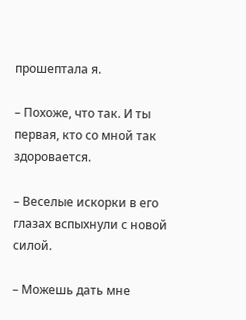прошептала я.

– Похоже, что так. И ты первая, кто со мной так здоровается.

– Веселые искорки в его глазах вспыхнули с новой силой.

– Можешь дать мне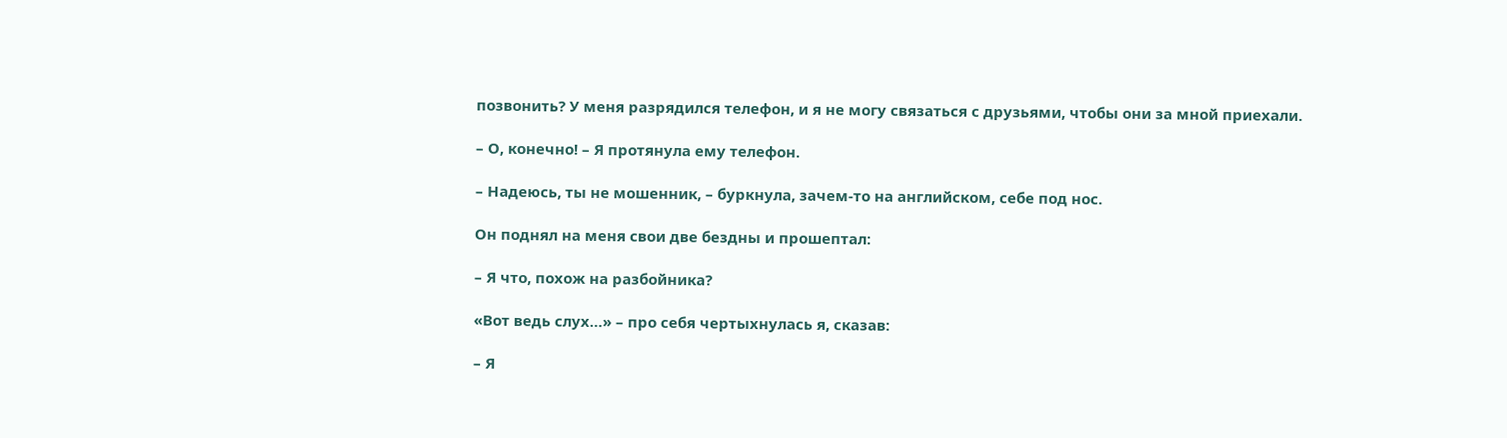позвонить? У меня разрядился телефон, и я не могу связаться с друзьями, чтобы они за мной приехали.

– О, конечно! – Я протянула ему телефон.

– Надеюсь, ты не мошенник, – буркнула, зачем-то на английском, себе под нос.

Он поднял на меня свои две бездны и прошептал:

– Я что, похож на разбойника?

«Вот ведь слух…» – про себя чертыхнулась я, сказав:

– Я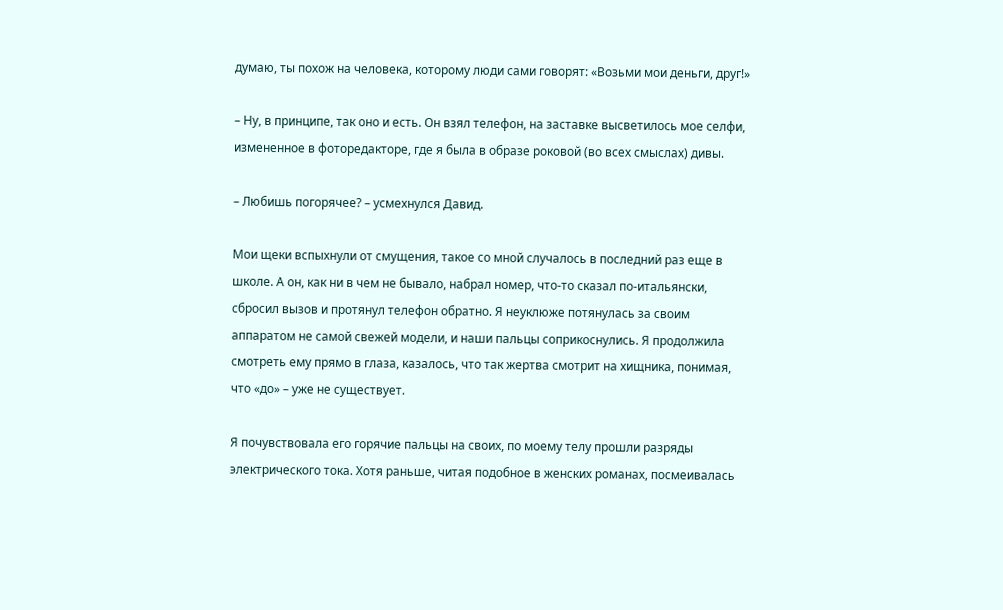думаю, ты похож на человека, которому люди сами говорят: «Возьми мои деньги, друг!»

– Ну, в принципе, так оно и есть. Он взял телефон, на заставке высветилось мое селфи, измененное в фоторедакторе, где я была в образе роковой (во всех смыслах) дивы.

– Любишь погорячее? – усмехнулся Давид.

Мои щеки вспыхнули от смущения, такое со мной случалось в последний раз еще в школе. А он, как ни в чем не бывало, набрал номер, что-то сказал по-итальянски, сбросил вызов и протянул телефон обратно. Я неуклюже потянулась за своим аппаратом не самой свежей модели, и наши пальцы соприкоснулись. Я продолжила смотреть ему прямо в глаза, казалось, что так жертва смотрит на хищника, понимая, что «до» – уже не существует.

Я почувствовала его горячие пальцы на своих, по моему телу прошли разряды электрического тока. Хотя раньше, читая подобное в женских романах, посмеивалась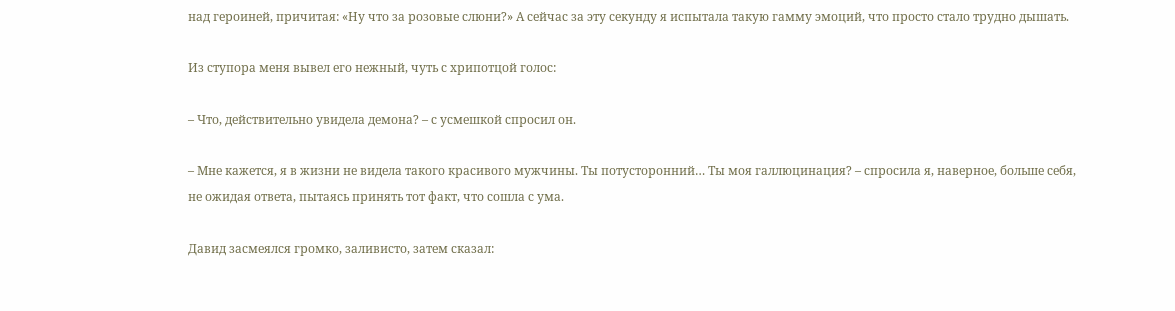над героиней, причитая: «Ну что за розовые слюни?» А сейчас за эту секунду я испытала такую гамму эмоций, что просто стало трудно дышать.

Из ступора меня вывел его нежный, чуть с хрипотцой голос:

– Что, действительно увидела демона? – с усмешкой спросил он.

– Мне кажется, я в жизни не видела такого красивого мужчины. Ты потусторонний… Ты моя галлюцинация? – спросила я, наверное, больше себя, не ожидая ответа, пытаясь принять тот факт, что сошла с ума.

Давид засмеялся громко, заливисто, затем сказал: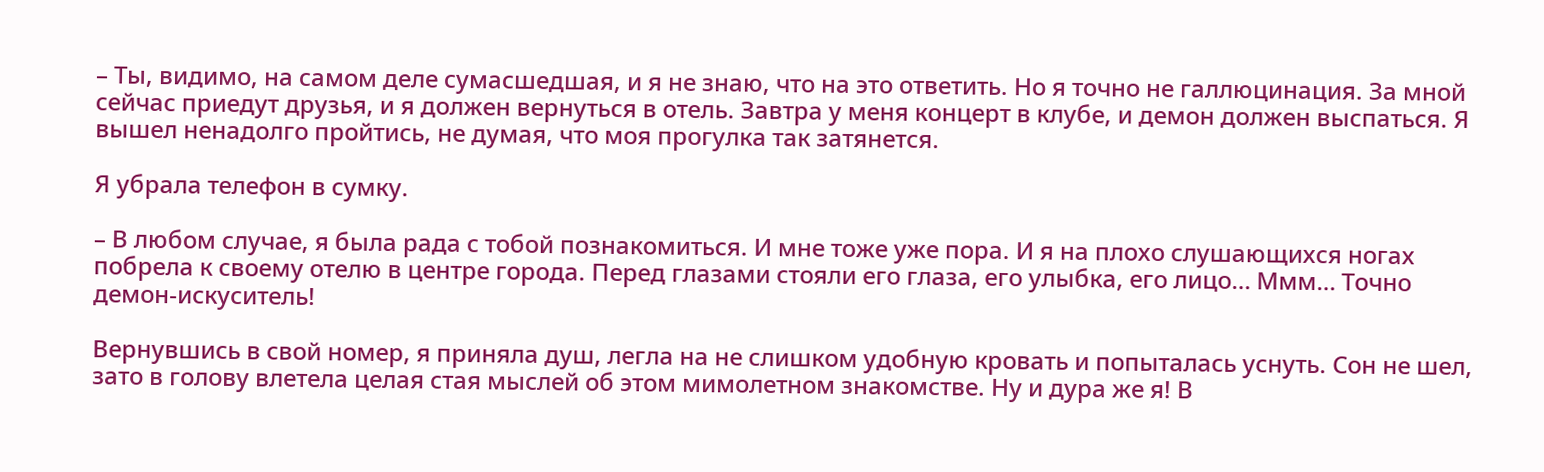– Ты, видимо, на самом деле сумасшедшая, и я не знаю, что на это ответить. Но я точно не галлюцинация. За мной сейчас приедут друзья, и я должен вернуться в отель. Завтра у меня концерт в клубе, и демон должен выспаться. Я вышел ненадолго пройтись, не думая, что моя прогулка так затянется.

Я убрала телефон в сумку.

– В любом случае, я была рада с тобой познакомиться. И мне тоже уже пора. И я на плохо слушающихся ногах побрела к своему отелю в центре города. Перед глазами стояли его глаза, его улыбка, его лицо… Ммм… Точно демон-искуситель!

Вернувшись в свой номер, я приняла душ, легла на не слишком удобную кровать и попыталась уснуть. Сон не шел, зато в голову влетела целая стая мыслей об этом мимолетном знакомстве. Ну и дура же я! В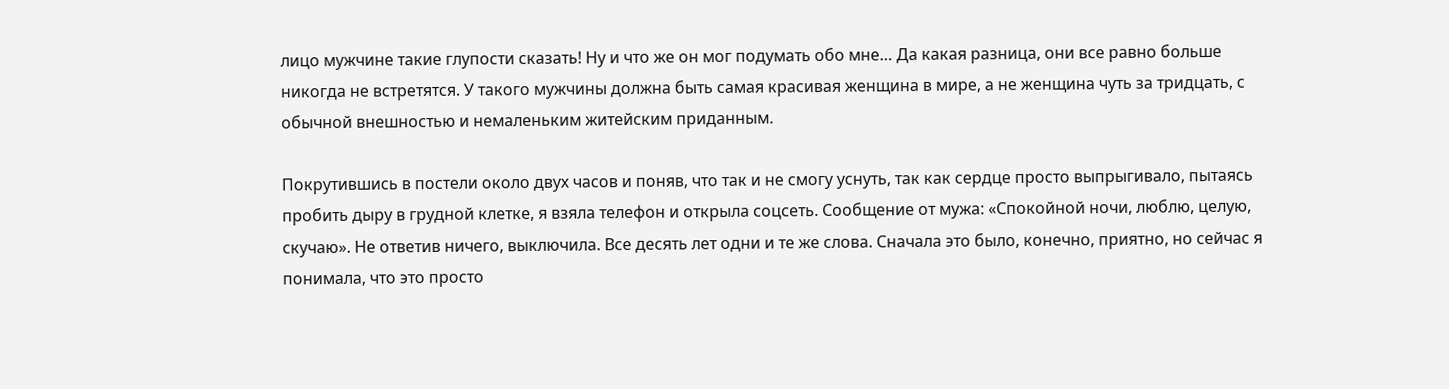лицо мужчине такие глупости сказать! Ну и что же он мог подумать обо мне… Да какая разница, они все равно больше никогда не встретятся. У такого мужчины должна быть самая красивая женщина в мире, а не женщина чуть за тридцать, с обычной внешностью и немаленьким житейским приданным.

Покрутившись в постели около двух часов и поняв, что так и не смогу уснуть, так как сердце просто выпрыгивало, пытаясь пробить дыру в грудной клетке, я взяла телефон и открыла соцсеть. Сообщение от мужа: «Спокойной ночи, люблю, целую, скучаю». Не ответив ничего, выключила. Все десять лет одни и те же слова. Сначала это было, конечно, приятно, но сейчас я понимала, что это просто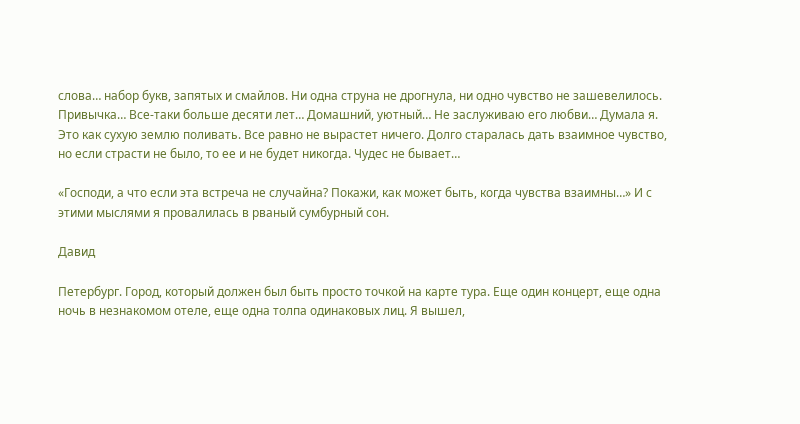слова… набор букв, запятых и смайлов. Ни одна струна не дрогнула, ни одно чувство не зашевелилось. Привычка… Все-таки больше десяти лет… Домашний, уютный… Не заслуживаю его любви… Думала я. Это как сухую землю поливать. Все равно не вырастет ничего. Долго старалась дать взаимное чувство, но если страсти не было, то ее и не будет никогда. Чудес не бывает…

«Господи, а что если эта встреча не случайна? Покажи, как может быть, когда чувства взаимны…» И с этими мыслями я провалилась в рваный сумбурный сон.

Давид

Петербург. Город, который должен был быть просто точкой на карте тура. Еще один концерт, еще одна ночь в незнакомом отеле, еще одна толпа одинаковых лиц. Я вышел,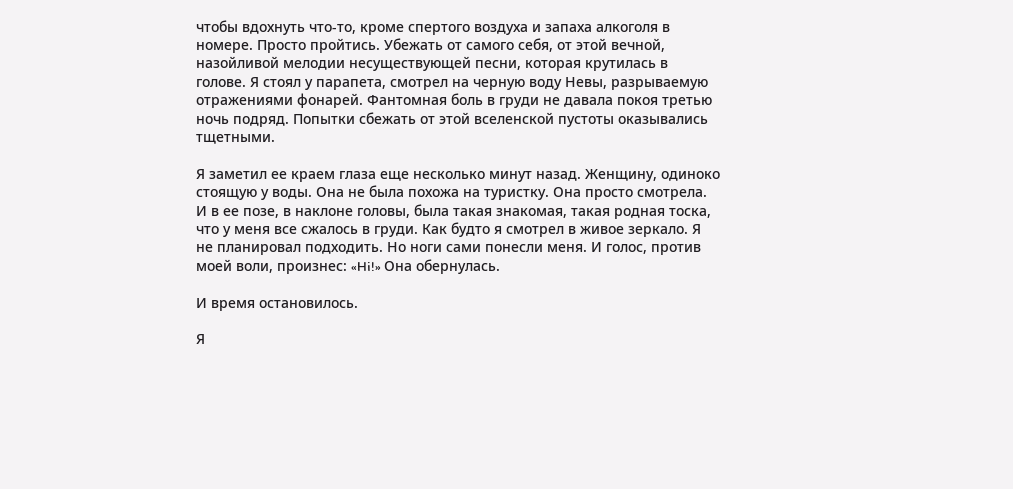чтобы вдохнуть что-то, кроме спертого воздуха и запаха алкоголя в номере. Просто пройтись. Убежать от самого себя, от этой вечной, назойливой мелодии несуществующей песни, которая крутилась в голове. Я стоял у парапета, смотрел на черную воду Невы, разрываемую отражениями фонарей. Фантомная боль в груди не давала покоя третью ночь подряд. Попытки сбежать от этой вселенской пустоты оказывались тщетными.

Я заметил ее краем глаза еще несколько минут назад. Женщину, одиноко стоящую у воды. Она не была похожа на туристку. Она просто смотрела. И в ее позе, в наклоне головы, была такая знакомая, такая родная тоска, что у меня все сжалось в груди. Как будто я смотрел в живое зеркало. Я не планировал подходить. Но ноги сами понесли меня. И голос, против моей воли, произнес: «Hi!» Она обернулась.

И время остановилось.

Я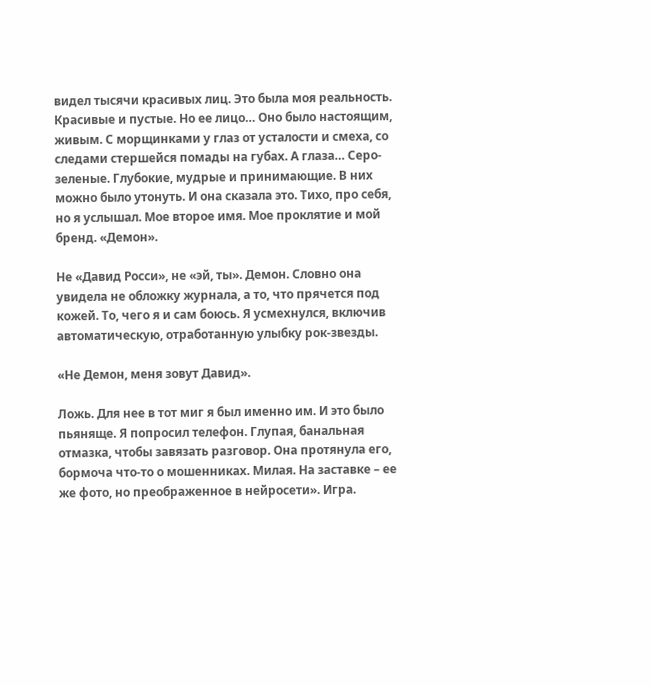видел тысячи красивых лиц. Это была моя реальность. Красивые и пустые. Но ее лицо… Оно было настоящим, живым. С морщинками у глаз от усталости и смеха, со следами стершейся помады на губах. А глаза… Серо-зеленые. Глубокие, мудрые и принимающие. В них можно было утонуть. И она сказала это. Тихо, про себя, но я услышал. Мое второе имя. Мое проклятие и мой бренд. «Демон».

Не «Давид Росси», не «эй, ты». Демон. Словно она увидела не обложку журнала, а то, что прячется под кожей. То, чего я и сам боюсь. Я усмехнулся, включив автоматическую, отработанную улыбку рок-звезды.

«Не Демон, меня зовут Давид».

Ложь. Для нее в тот миг я был именно им. И это было пьяняще. Я попросил телефон. Глупая, банальная отмазка, чтобы завязать разговор. Она протянула его, бормоча что-то о мошенниках. Милая. На заставке – ее же фото, но преображенное в нейросети». Игра.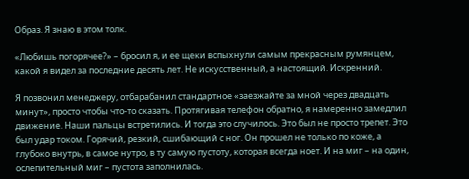Образ. Я знаю в этом толк.

«Любишь погорячее?» – бросил я, и ее щеки вспыхнули самым прекрасным румянцем, какой я видел за последние десять лет. Не искусственный, а настоящий. Искренний.

Я позвонил менеджеру, отбарабанил стандартное «заезжайте за мной через двадцать минут», просто чтобы что-то сказать. Протягивая телефон обратно, я намеренно замедлил движение. Наши пальцы встретились. И тогда это случилось. Это был не просто трепет. Это был удар током. Горячий, резкий, сшибающий с ног. Он прошел не только по коже, а глубоко внутрь, в самое нутро, в ту самую пустоту, которая всегда ноет. И на миг – на один, ослепительный миг – пустота заполнилась.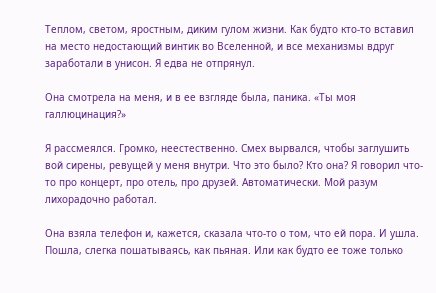Теплом, светом, яростным, диким гулом жизни. Как будто кто-то вставил на место недостающий винтик во Вселенной, и все механизмы вдруг заработали в унисон. Я едва не отпрянул.

Она смотрела на меня, и в ее взгляде была, паника. «Ты моя галлюцинация?»

Я рассмеялся. Громко, неестественно. Смех вырвался, чтобы заглушить вой сирены, ревущей у меня внутри. Что это было? Кто она? Я говорил что-то про концерт, про отель, про друзей. Автоматически. Мой разум лихорадочно работал.

Она взяла телефон и, кажется, сказала что-то о том, что ей пора. И ушла. Пошла, слегка пошатываясь, как пьяная. Или как будто ее тоже только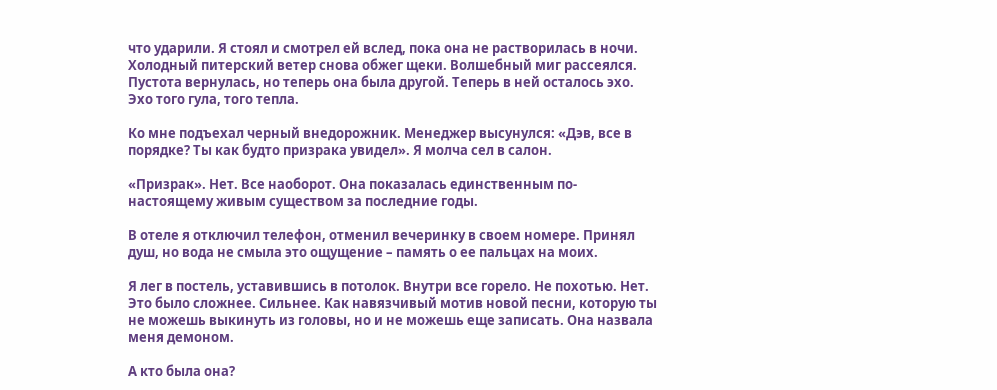что ударили. Я стоял и смотрел ей вслед, пока она не растворилась в ночи. Холодный питерский ветер снова обжег щеки. Волшебный миг рассеялся. Пустота вернулась, но теперь она была другой. Теперь в ней осталось эхо. Эхо того гула, того тепла.

Ко мне подъехал черный внедорожник. Менеджер высунулся: «Дэв, все в порядке? Ты как будто призрака увидел». Я молча сел в салон.

«Призрак». Нет. Все наоборот. Она показалась единственным по-настоящему живым существом за последние годы.

В отеле я отключил телефон, отменил вечеринку в своем номере. Принял душ, но вода не смыла это ощущение – память о ее пальцах на моих.

Я лег в постель, уставившись в потолок. Внутри все горело. Не похотью. Нет. Это было сложнее. Сильнее. Как навязчивый мотив новой песни, которую ты не можешь выкинуть из головы, но и не можешь еще записать. Она назвала меня демоном.

А кто была она?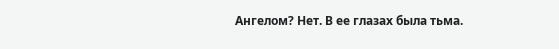Ангелом? Нет. В ее глазах была тьма.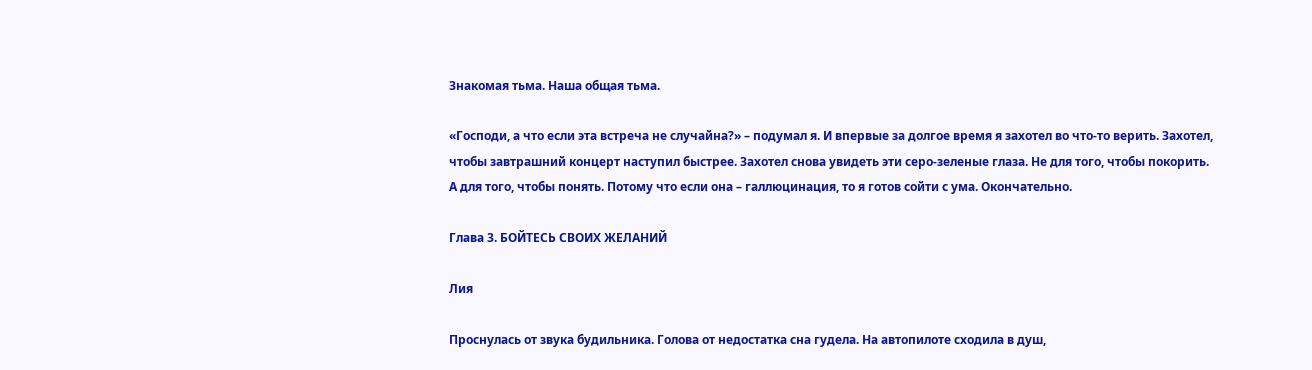Знакомая тьма. Наша общая тьма.

«Господи, а что если эта встреча не случайна?» – подумал я. И впервые за долгое время я захотел во что-то верить. Захотел, чтобы завтрашний концерт наступил быстрее. Захотел снова увидеть эти серо-зеленые глаза. Не для того, чтобы покорить. А для того, чтобы понять. Потому что если она – галлюцинация, то я готов сойти с ума. Окончательно.

Глава 3. БОЙТЕСЬ СВОИХ ЖЕЛАНИЙ

Лия

Проснулась от звука будильника. Голова от недостатка сна гудела. На автопилоте сходила в душ,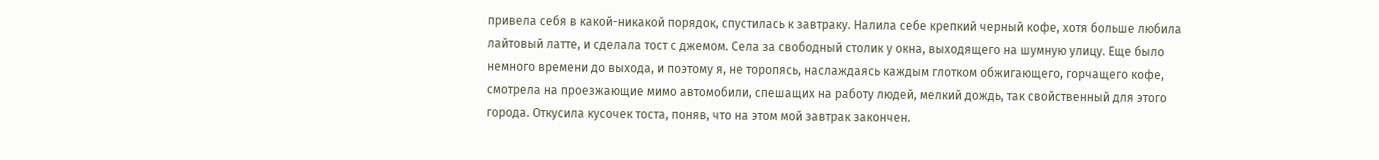привела себя в какой-никакой порядок, спустилась к завтраку. Налила себе крепкий черный кофе, хотя больше любила лайтовый латте, и сделала тост с джемом. Села за свободный столик у окна, выходящего на шумную улицу. Еще было немного времени до выхода, и поэтому я, не торопясь, наслаждаясь каждым глотком обжигающего, горчащего кофе, смотрела на проезжающие мимо автомобили, спешащих на работу людей, мелкий дождь, так свойственный для этого города. Откусила кусочек тоста, поняв, что на этом мой завтрак закончен.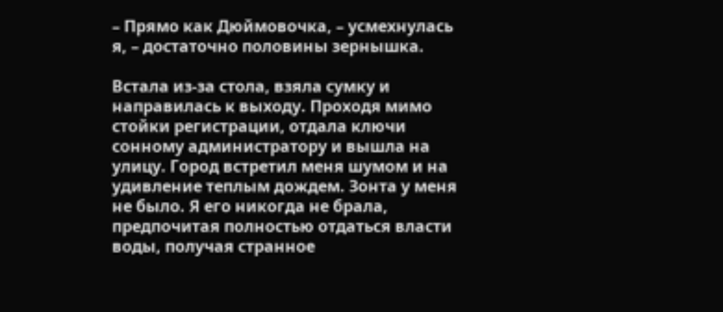– Прямо как Дюймовочка, – усмехнулась я, – достаточно половины зернышка.

Встала из-за стола, взяла сумку и направилась к выходу. Проходя мимо стойки регистрации, отдала ключи сонному администратору и вышла на улицу. Город встретил меня шумом и на удивление теплым дождем. Зонта у меня не было. Я его никогда не брала, предпочитая полностью отдаться власти воды, получая странное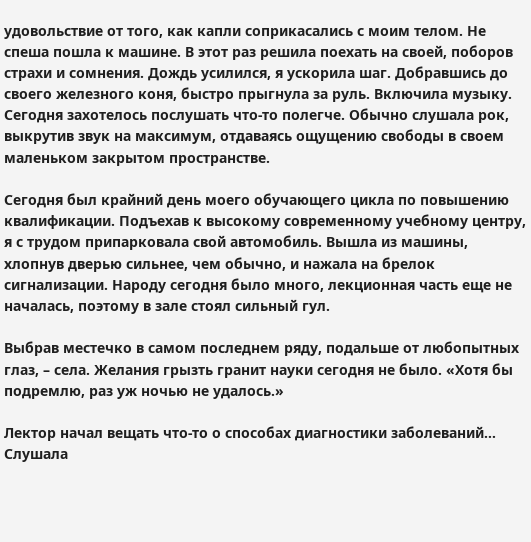удовольствие от того, как капли соприкасались с моим телом. Не спеша пошла к машине. В этот раз решила поехать на своей, поборов страхи и сомнения. Дождь усилился, я ускорила шаг. Добравшись до своего железного коня, быстро прыгнула за руль. Включила музыку. Сегодня захотелось послушать что-то полегче. Обычно слушала рок, выкрутив звук на максимум, отдаваясь ощущению свободы в своем маленьком закрытом пространстве.

Сегодня был крайний день моего обучающего цикла по повышению квалификации. Подъехав к высокому современному учебному центру, я с трудом припарковала свой автомобиль. Вышла из машины, хлопнув дверью сильнее, чем обычно, и нажала на брелок сигнализации. Народу сегодня было много, лекционная часть еще не началась, поэтому в зале стоял сильный гул.

Выбрав местечко в самом последнем ряду, подальше от любопытных глаз, – села. Желания грызть гранит науки сегодня не было. «Хотя бы подремлю, раз уж ночью не удалось.»

Лектор начал вещать что-то о способах диагностики заболеваний… Слушала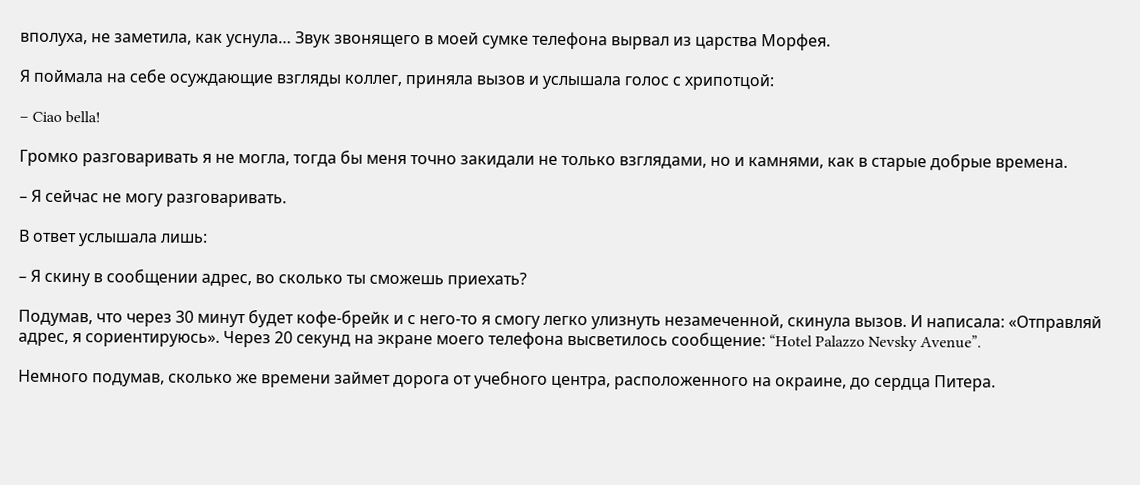вполуха, не заметила, как уснула… Звук звонящего в моей сумке телефона вырвал из царства Морфея.

Я поймала на себе осуждающие взгляды коллег, приняла вызов и услышала голос с хрипотцой:

– Ciao bella!

Громко разговаривать я не могла, тогда бы меня точно закидали не только взглядами, но и камнями, как в старые добрые времена.

– Я сейчас не могу разговаривать.

В ответ услышала лишь:

– Я скину в сообщении адрес, во сколько ты сможешь приехать?

Подумав, что через 30 минут будет кофе-брейк и с него-то я смогу легко улизнуть незамеченной, скинула вызов. И написала: «Отправляй адрес, я сориентируюсь». Через 20 секунд на экране моего телефона высветилось сообщение: “Hotel Palazzo Nevsky Avenue”.

Немного подумав, сколько же времени займет дорога от учебного центра, расположенного на окраине, до сердца Питера.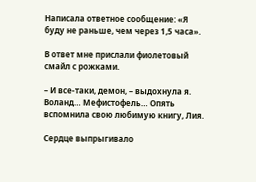Написала ответное сообщение: «Я буду не раньше, чем через 1,5 часа».

В ответ мне прислали фиолетовый смайл с рожками.

– И все-таки, демон, – выдохнула я. Воланд… Мефистофель… Опять вспомнила свою любимую книгу, Лия.

Сердце выпрыгивало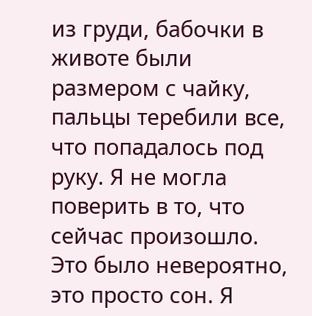из груди, бабочки в животе были размером с чайку, пальцы теребили все, что попадалось под руку. Я не могла поверить в то, что сейчас произошло. Это было невероятно, это просто сон. Я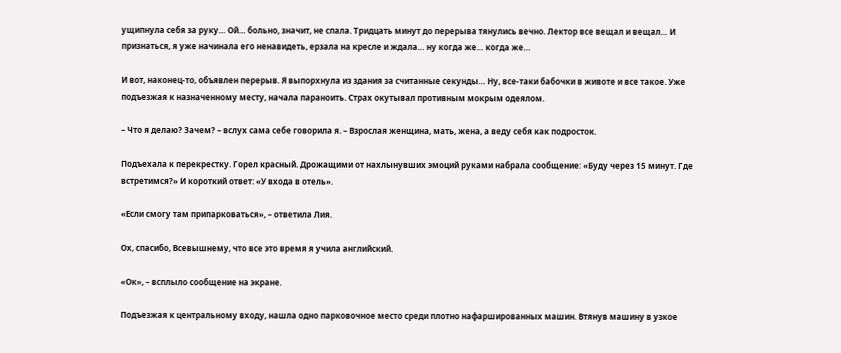ущипнула себя за руку… Ой… больно, значит, не спала. Тридцать минут до перерыва тянулись вечно. Лектор все вещал и вещал… И признаться, я уже начинала его ненавидеть, ерзала на кресле и ждала… ну когда же… когда же…

И вот, наконец-то, объявлен перерыв. Я выпорхнула из здания за считанные секунды… Ну, все-таки бабочки в животе и все такое. Уже подъезжая к назначенному месту, начала параноить. Страх окутывал противным мокрым одеялом.

– Что я делаю? Зачем? – вслух сама себе говорила я. – Взрослая женщина, мать, жена, а веду себя как подросток.

Подъехала к перекрестку. Горел красный. Дрожащими от нахлынувших эмоций руками набрала сообщение: «Буду через 15 минут. Где встретимся?» И короткий ответ: «У входа в отель».

«Если смогу там припарковаться», – ответила Лия.

Ох, спасибо, Всевышнему, что все это время я учила английский.

«Ок», – всплыло сообщение на экране.

Подъезжая к центральному входу, нашла одно парковочное место среди плотно нафаршированных машин. Втянув машину в узкое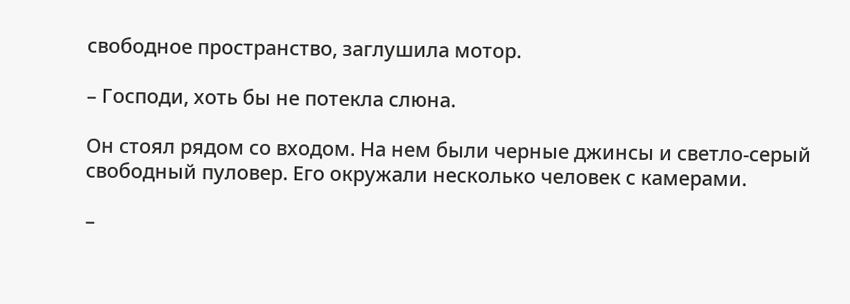свободное пространство, заглушила мотор.

– Господи, хоть бы не потекла слюна.

Он стоял рядом со входом. На нем были черные джинсы и светло-серый свободный пуловер. Его окружали несколько человек с камерами.

–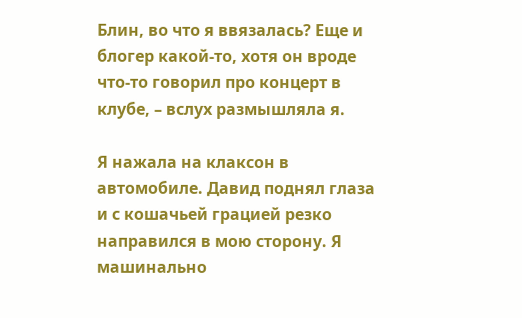Блин, во что я ввязалась? Еще и блогер какой-то, хотя он вроде что-то говорил про концерт в клубе, – вслух размышляла я.

Я нажала на клаксон в автомобиле. Давид поднял глаза и с кошачьей грацией резко направился в мою сторону. Я машинально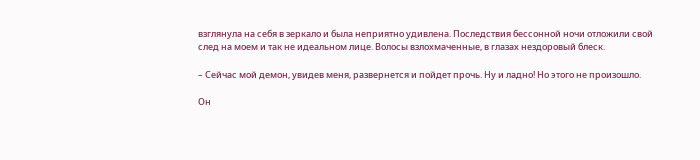взглянула на себя в зеркало и была неприятно удивлена. Последствия бессонной ночи отложили свой след на моем и так не идеальном лице. Волосы взлохмаченные, в глазах нездоровый блеск.

– Сейчас мой демон, увидев меня, развернется и пойдет прочь. Ну и ладно! Но этого не произошло.

Он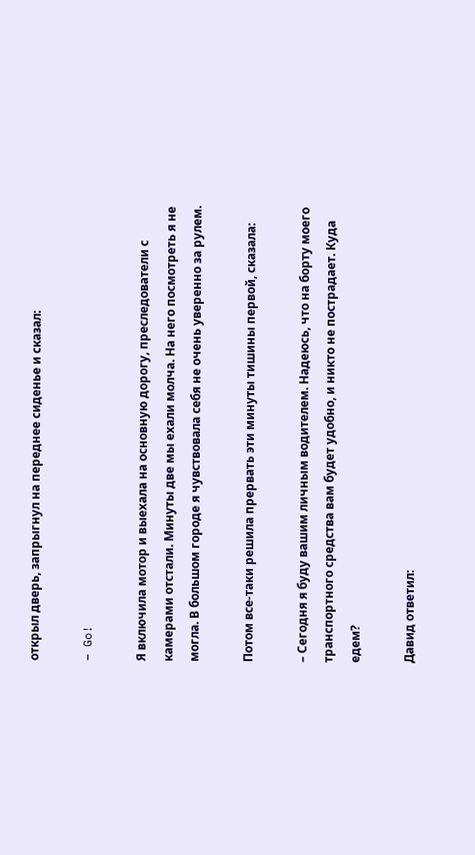открыл дверь, запрыгнул на переднее сиденье и сказал:

– Go!

Я включила мотор и выехала на основную дорогу, преследователи с камерами отстали. Минуты две мы ехали молча. На него посмотреть я не могла. В большом городе я чувствовала себя не очень уверенно за рулем.

Потом все-таки решила прервать эти минуты тишины первой, сказала:

– Сегодня я буду вашим личным водителем. Надеюсь, что на борту моего транспортного средства вам будет удобно, и никто не пострадает. Куда едем?

Давид ответил: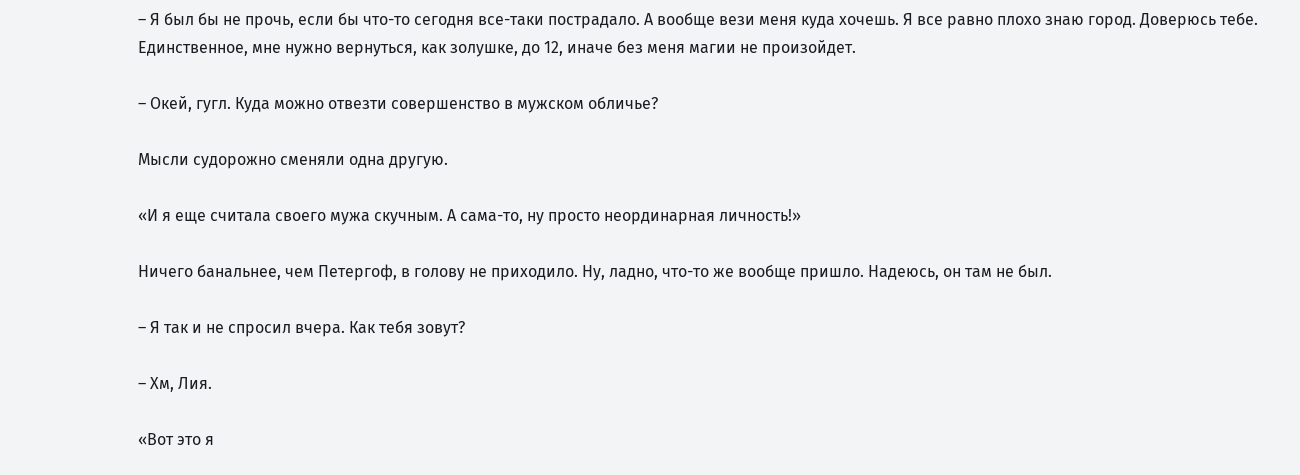– Я был бы не прочь, если бы что-то сегодня все-таки пострадало. А вообще вези меня куда хочешь. Я все равно плохо знаю город. Доверюсь тебе. Единственное, мне нужно вернуться, как золушке, до 12, иначе без меня магии не произойдет.

– Окей, гугл. Куда можно отвезти совершенство в мужском обличье?

Мысли судорожно сменяли одна другую.

«И я еще считала своего мужа скучным. А сама-то, ну просто неординарная личность!»

Ничего банальнее, чем Петергоф, в голову не приходило. Ну, ладно, что-то же вообще пришло. Надеюсь, он там не был.

– Я так и не спросил вчера. Как тебя зовут?

– Хм, Лия.

«Вот это я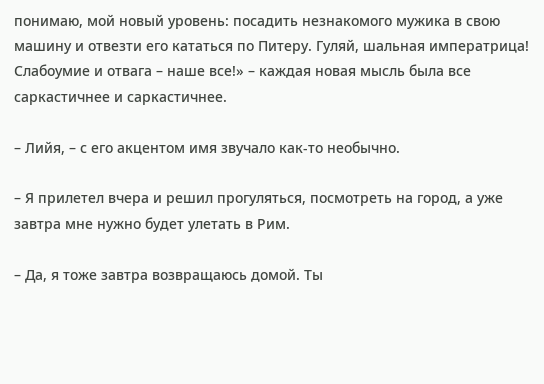понимаю, мой новый уровень: посадить незнакомого мужика в свою машину и отвезти его кататься по Питеру. Гуляй, шальная императрица! Слабоумие и отвага – наше все!» – каждая новая мысль была все саркастичнее и саркастичнее.

– Лийя, – с его акцентом имя звучало как-то необычно.

– Я прилетел вчера и решил прогуляться, посмотреть на город, а уже завтра мне нужно будет улетать в Рим.

– Да, я тоже завтра возвращаюсь домой. Ты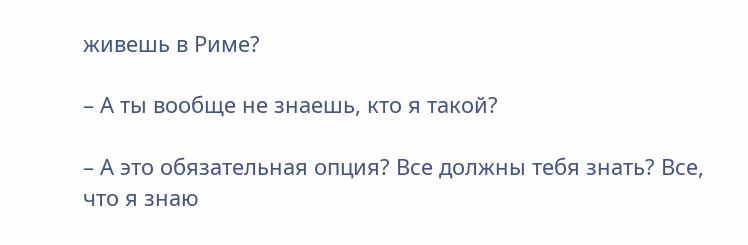живешь в Риме?

– А ты вообще не знаешь, кто я такой?

– А это обязательная опция? Все должны тебя знать? Все, что я знаю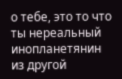о тебе, это то что ты нереальный инопланетянин из другой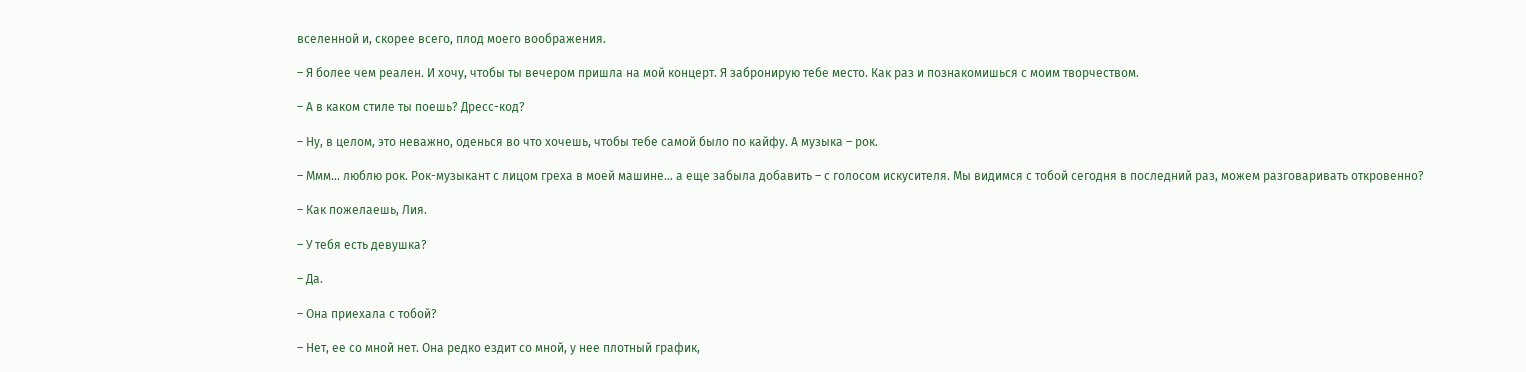вселенной и, скорее всего, плод моего воображения.

– Я более чем реален. И хочу, чтобы ты вечером пришла на мой концерт. Я забронирую тебе место. Как раз и познакомишься с моим творчеством.

– А в каком стиле ты поешь? Дресс-код?

– Ну, в целом, это неважно, оденься во что хочешь, чтобы тебе самой было по кайфу. А музыка – рок.

– Ммм… люблю рок. Рок-музыкант с лицом греха в моей машине… а еще забыла добавить – с голосом искусителя. Мы видимся с тобой сегодня в последний раз, можем разговаривать откровенно?

– Как пожелаешь, Лия.

– У тебя есть девушка?

– Да.

– Она приехала с тобой?

– Нет, ее со мной нет. Она редко ездит со мной, у нее плотный график,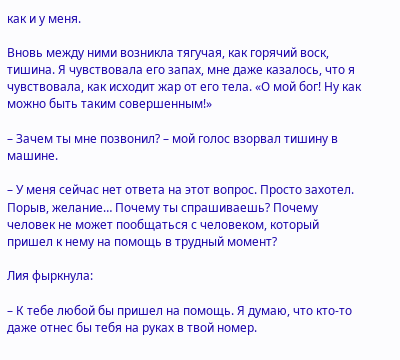как и у меня.

Вновь между ними возникла тягучая, как горячий воск, тишина. Я чувствовала его запах, мне даже казалось, что я чувствовала, как исходит жар от его тела. «О мой бог! Ну как можно быть таким совершенным!»

– Зачем ты мне позвонил? – мой голос взорвал тишину в машине.

– У меня сейчас нет ответа на этот вопрос. Просто захотел. Порыв, желание… Почему ты спрашиваешь? Почему человек не может пообщаться с человеком, который пришел к нему на помощь в трудный момент?

Лия фыркнула:

– К тебе любой бы пришел на помощь. Я думаю, что кто-то даже отнес бы тебя на руках в твой номер.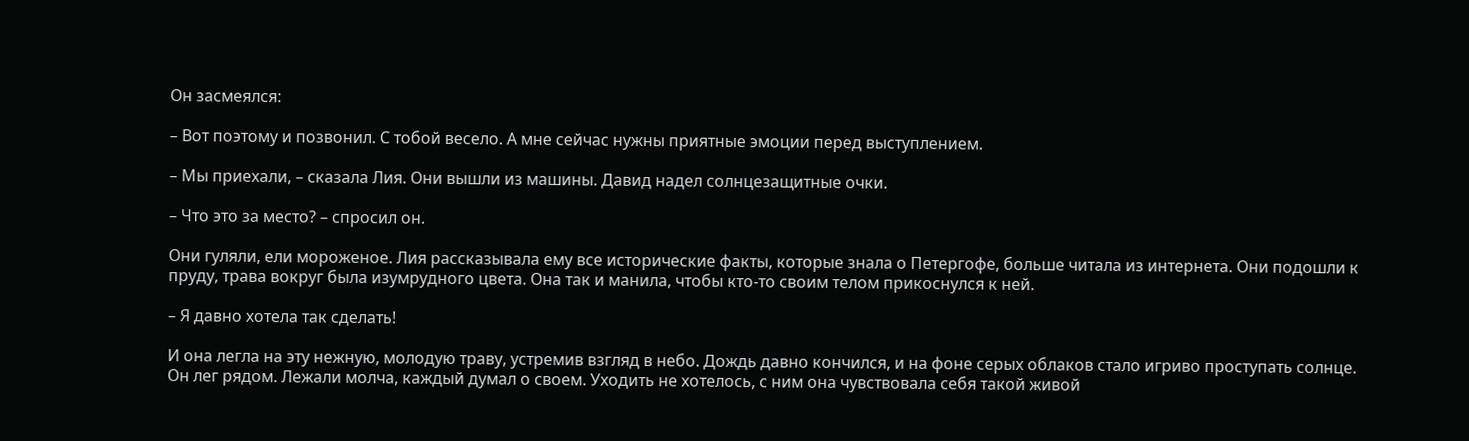Он засмеялся:

– Вот поэтому и позвонил. С тобой весело. А мне сейчас нужны приятные эмоции перед выступлением.

– Мы приехали, – сказала Лия. Они вышли из машины. Давид надел солнцезащитные очки.

– Что это за место? – спросил он.

Они гуляли, ели мороженое. Лия рассказывала ему все исторические факты, которые знала о Петергофе, больше читала из интернета. Они подошли к пруду, трава вокруг была изумрудного цвета. Она так и манила, чтобы кто-то своим телом прикоснулся к ней.

– Я давно хотела так сделать!

И она легла на эту нежную, молодую траву, устремив взгляд в небо. Дождь давно кончился, и на фоне серых облаков стало игриво проступать солнце. Он лег рядом. Лежали молча, каждый думал о своем. Уходить не хотелось, с ним она чувствовала себя такой живой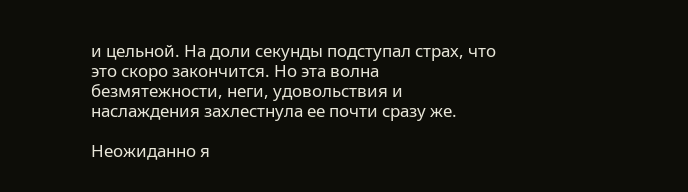и цельной. На доли секунды подступал страх, что это скоро закончится. Но эта волна безмятежности, неги, удовольствия и наслаждения захлестнула ее почти сразу же.

Неожиданно я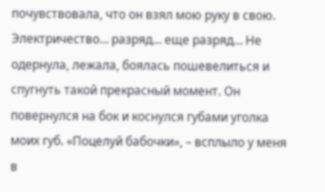почувствовала, что он взял мою руку в свою. Электричество… разряд… еще разряд… Не одернула, лежала, боялась пошевелиться и спугнуть такой прекрасный момент. Он повернулся на бок и коснулся губами уголка моих губ. «Поцелуй бабочки», – всплыло у меня в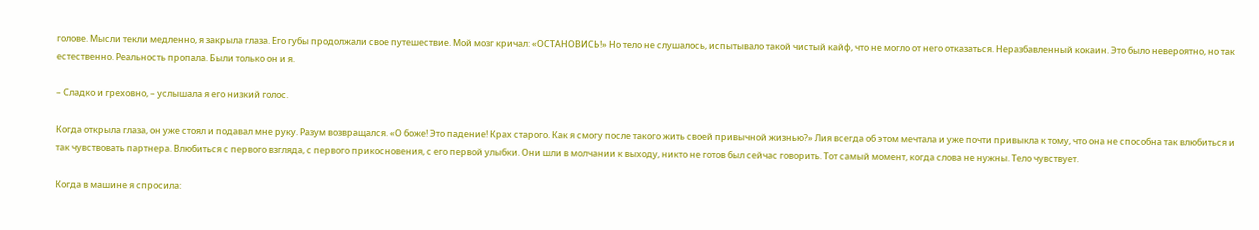голове. Мысли текли медленно, я закрыла глаза. Его губы продолжали свое путешествие. Мой мозг кричал: «ОСТАНОВИСЬ!» Но тело не слушалось, испытывало такой чистый кайф, что не могло от него отказаться. Неразбавленный кокаин. Это было невероятно, но так естественно. Реальность пропала. Были только он и я.

– Сладко и греховно, – услышала я его низкий голос.

Когда открыла глаза, он уже стоял и подавал мне руку. Разум возвращался. «О боже! Это падение! Крах старого. Как я смогу после такого жить своей привычной жизнью?» Лия всегда об этом мечтала и уже почти привыкла к тому, что она не способна так влюбиться и так чувствовать партнера. Влюбиться с первого взгляда, с первого прикосновения, с его первой улыбки. Они шли в молчании к выходу, никто не готов был сейчас говорить. Тот самый момент, когда слова не нужны. Тело чувствует.

Когда в машине я спросила: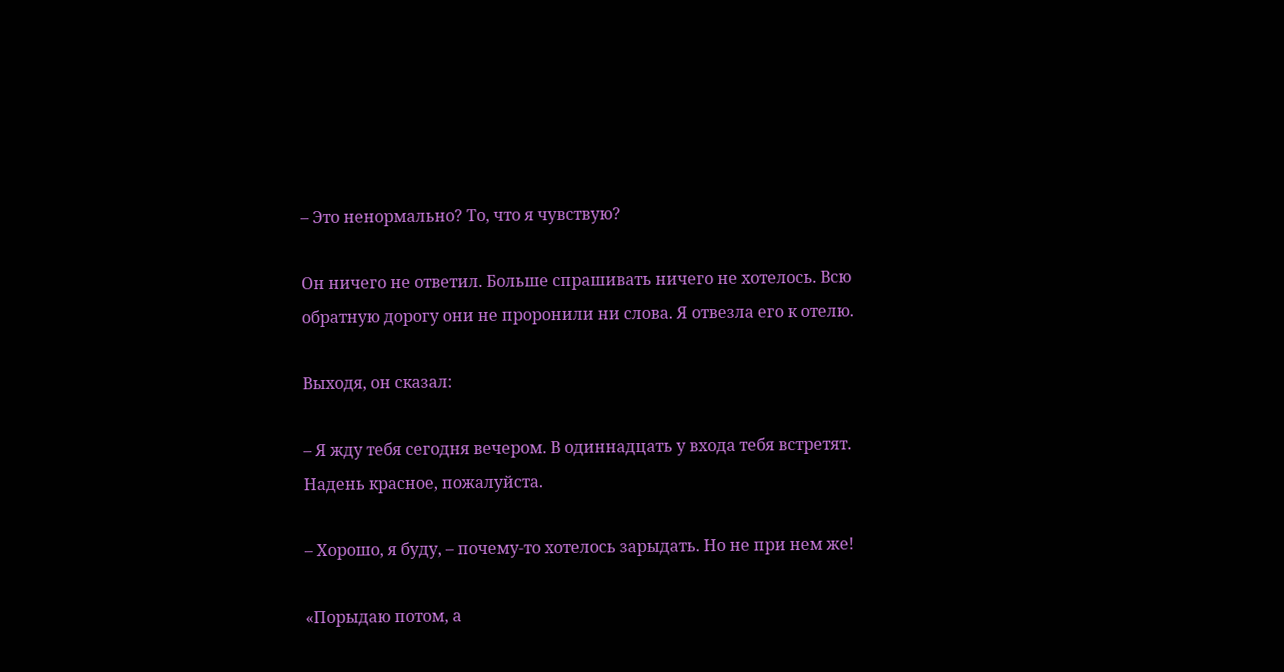– Это ненормально? То, что я чувствую?

Он ничего не ответил. Больше спрашивать ничего не хотелось. Всю обратную дорогу они не проронили ни слова. Я отвезла его к отелю.

Выходя, он сказал:

– Я жду тебя сегодня вечером. В одиннадцать у входа тебя встретят. Надень красное, пожалуйста.

– Хорошо, я буду, – почему-то хотелось зарыдать. Но не при нем же!

«Порыдаю потом, а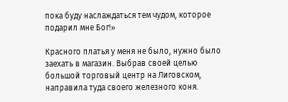пока буду наслаждаться тем чудом, которое подарил мне Бог!»

Красного платья у меня не было, нужно было заехать в магазин. Выбрав своей целью большой торговый центр на Лиговском, направила туда своего железного коня.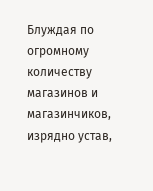Блуждая по огромному количеству магазинов и магазинчиков, изрядно устав,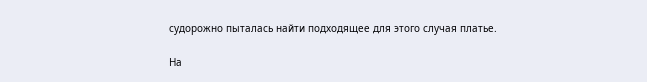судорожно пыталась найти подходящее для этого случая платье.

На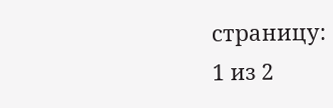страницу:
1 из 2